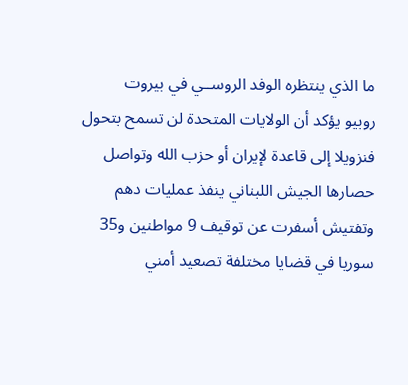ما الذي ينتظره الوفد الروســي في بيروت
روبيو يؤكد أن الولايات المتحدة لن تسمح بتحول فنزويلا إلى قاعدة لإيران أو حزب الله وتواصل حصارها الجيش اللبناني ينفذ عمليات دهم وتفتيش أسفرت عن توقيف 9 مواطنين و35 سوريا في قضايا مختلفة تصعيد أمني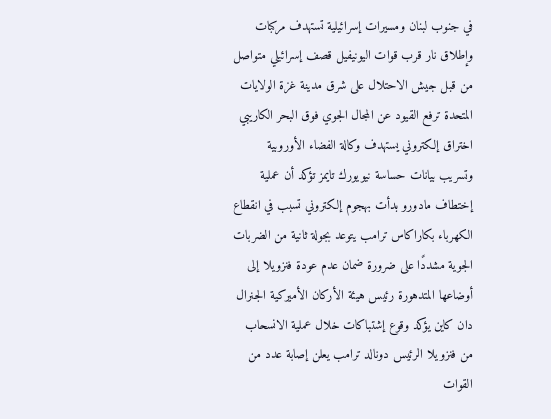في جنوب لبنان ومسيرات إسرائيلية تستهدف مركبات وإطلاق نار قرب قوات اليونيفيل قصف إسرائيلي متواصل من قبل جيش الاحتلال على شرق مدينة غزة الولايات المتحدة ترفع القيود عن المجال الجوي فوق البحر الكاريبي اختراق إلكتروني يستهدف وكالة الفضاء الأوروبية وتسريب بيانات حساسة نيويورك تايمز تؤكد أن عملية إختطاف مادورو بدأت بهجوم إلكتروني تسبب في انقطاع الكهرباء بكاراكاس ترامب يتوعد بجولة ثانية من الضربات الجوية مشددًا على ضرورة ضمان عدم عودة فنزويلا إلى أوضاعها المتدهورة رئيس هيئة الأركان الأميركية الجنرال دان كاين يؤكد وقوع إشتباكات خلال عملية الانسحاب من فنزويلا الرئيس دونالد ترامب يعلن إصابة عدد من القوات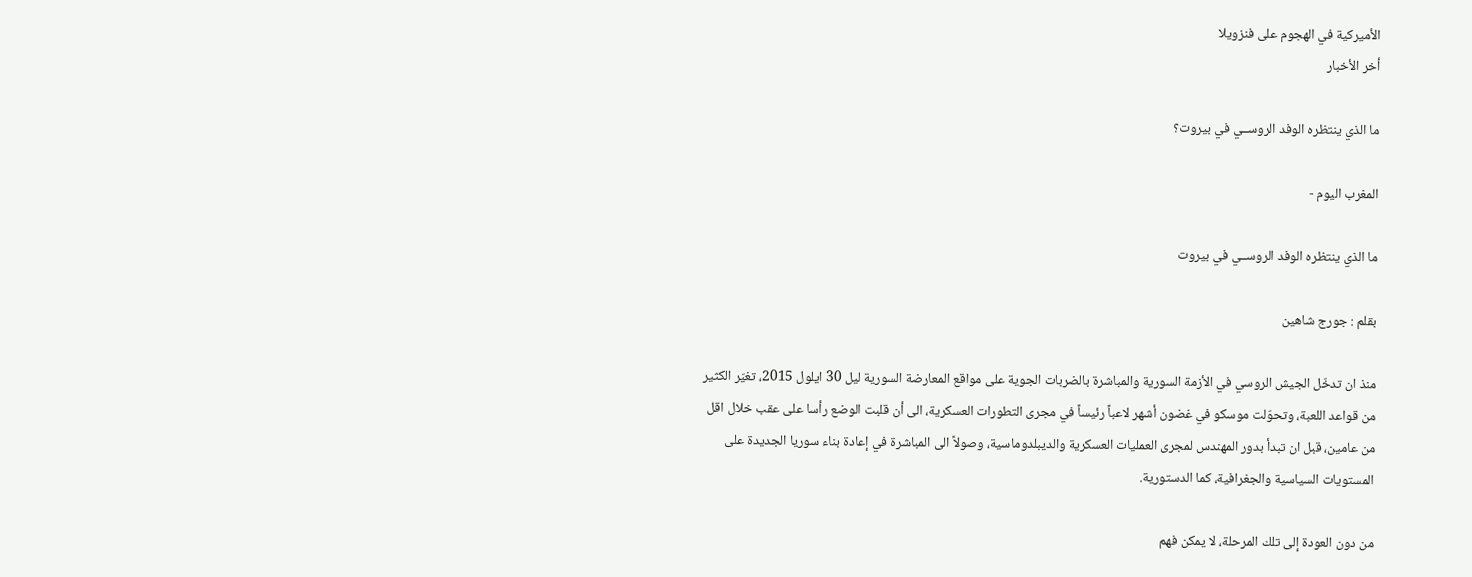الأميركية في الهجوم على فنزويلا
أخر الأخبار

ما الذي ينتظره الوفد الروســي في بيروت؟

المغرب اليوم -

ما الذي ينتظره الوفد الروســي في بيروت

بقلم : جورج شاهين

منذ ان تدخّل الجيش الروسي في الأزمة السورية والمباشرة بالضربات الجوية على مواقع المعارضة السورية ليل 30 ايلول 2015، تغيّر الكثير من قواعد اللعبة، وتحوّلت موسكو في غضون أشهر لاعباً رئيساً في مجرى التطورات العسكرية، الى أن قلبت الوضع رأسا على عقب خلال اقل من عامين، قبل ان تبدأ بدور المهندس لمجرى العمليات العسكرية والديبلدوماسية، وصولاً الى المباشرة في إعادة بناء سوريا الجديدة على المستويات السياسية والجغرافية، كما الدستورية.

من دون العودة إلى تلك المرحلة، لا يمكن فهم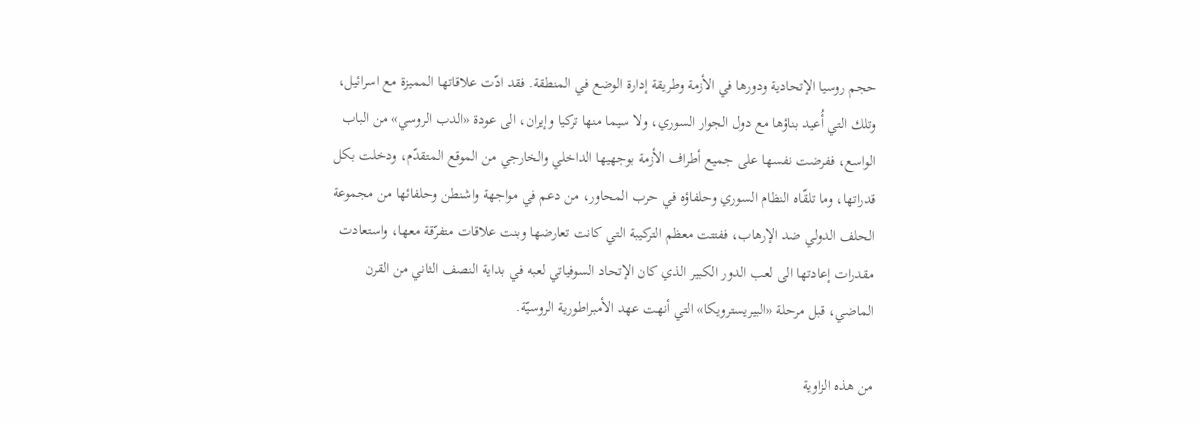حجم روسيا الإتحادية ودورها في الأزمة وطريقة إدارة الوضع في المنطقة. فقد ادّت علاقاتها المميزة مع اسرائيل، وتلك التي أُعيد بناؤها مع دول الجوار السوري، ولا سيما منها تركيا وإيران، الى عودة «الدب الروسي» من الباب الواسع، ففرضت نفسها على جميع أطراف الأزمة بوجهيها الداخلي والخارجي من الموقع المتقدّم، ودخلت بكل قدراتها، وما تلقّاه النظام السوري وحلفاؤه في حرب المحاور، من دعم في مواجهة واشنطن وحلفائها من مجموعة الحلف الدولي ضد الإرهاب، ففتتت معظم التركيبة التي كانت تعارضها وبنت علاقات متفرّقة معها، واستعادت مقدرات إعادتها الى لعب الدور الكبير الذي كان الإتحاد السوفياتي لعبه في بداية النصف الثاني من القرن الماضي، قبل مرحلة «البيريسترويكا» التي أنهت عهد الأمبراطورية الروسيّة.

من هذه الزاوية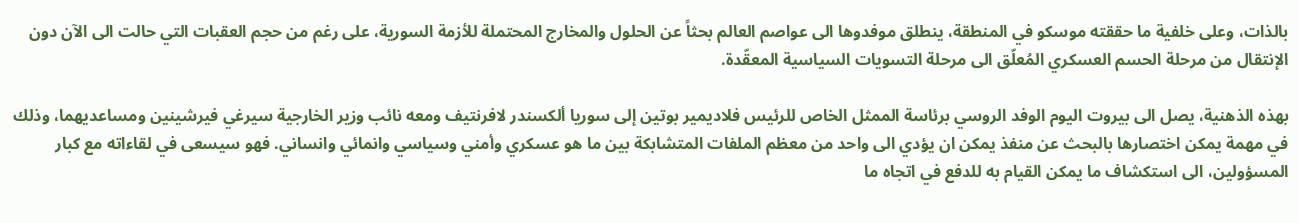بالذات، وعلى خلفية ما حققته موسكو في المنطقة، ينطلق موفدوها الى عواصم العالم بحثاً عن الحلول والمخارج المحتملة للأزمة السورية، على رغم من حجم العقبات التي حالت الى الآن دون الإنتقال من مرحلة الحسم العسكري المُعلّق الى مرحلة التسويات السياسية المعقّدة.

بهذه الذهنية، يصل الى بيروت اليوم الوفد الروسي برئاسة الممثل الخاص للرئيس فلاديمير بوتين إلى سوريا ألكسندر لافرنتيف ومعه نائب وزير الخارجية سيرغي فيرشينين ومساعديهما، وذلك في مهمة يمكن اختصارها بالبحث عن منفذ يمكن ان يؤدي الى واحد من معظم الملفات المتشابكة بين ما هو عسكري وأمني وسياسي وانمائي وانساني. فهو سيسعى في لقاءاته مع كبار المسؤولين، الى استكشاف ما يمكن القيام به للدفع في اتجاه ما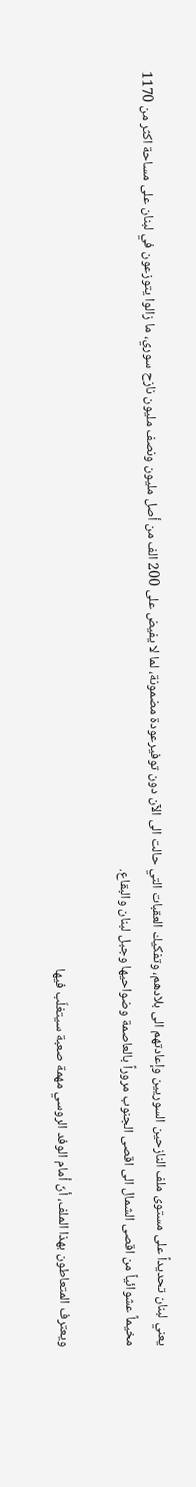يعني لبنان تحديداً على مستوى ملف النازحين السوريين وإعادتهم الى بلادهم، وتفكيك العقبات التي حالت الى الآن دون توفيرعودة مضمونة، لما لا يفيض على 200 الف من أصل مليون ونصف مليون نازح سوري، ما زالوا يتوزعون في لبنان على مساحة اكثر من 1170 مخيماً عشوائياً من اقصى الشمال الى اقصى الجنوب مروراً بالعاصمة وضواحيها وجبل لبنان والبقاع.

ويعترف المتعاطون بهذا الملف، أنّ أمام الوفد الروسي مهمة صعبة سيتغلّب فيها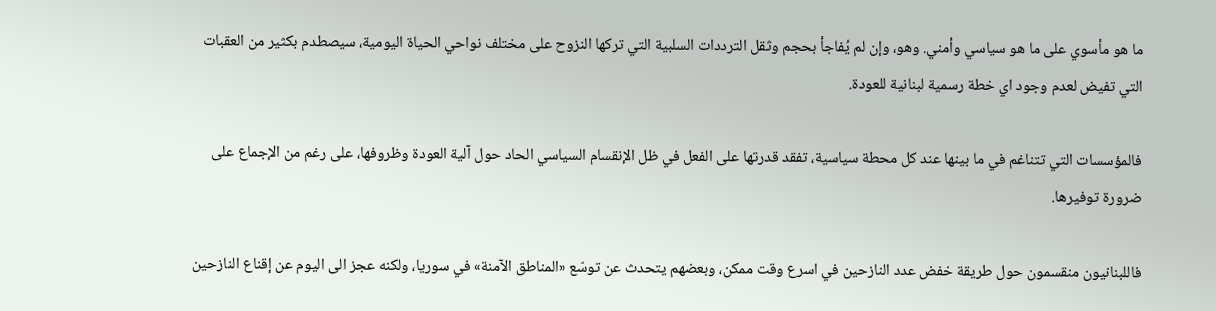ما هو مأسوي على ما هو سياسي وأمني. وهو، وإن لم يُفاجأ بحجم وثقل الترددات السلبية التي تركها النزوح على مختلف نواحي الحياة اليومية، سيصطدم بكثير من العقبات التي تفيض لعدم وجود اي خطة رسمية لبنانية للعودة.

فالمؤسسات التي تتناغم في ما بينها عند كل محطة سياسية، تفقد قدرتها على الفعل في ظل الإنقسام السياسي الحاد حول آلية العودة وظروفها، على رغم من الإجماع على ضرورة توفيرها.

فاللبنانيون منقسمون حول طريقة خفض عدد النازحين في اسرع وقت ممكن، وبعضهم يتحدث عن توسّع «المناطق الآمنة» في سوريا، ولكنه عجز الى اليوم عن إقناع النازحين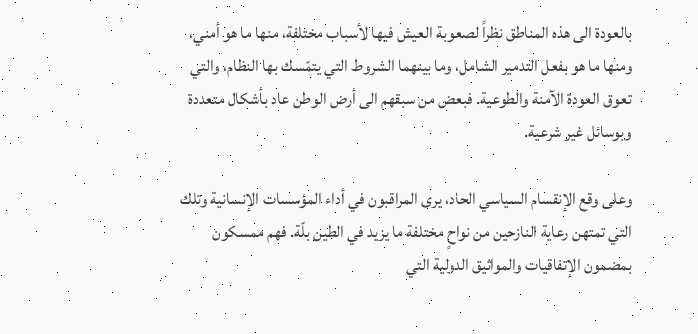بالعودة الى هذه المناطق نظراً لصعوبة العيش فيها لأسباب مختلفة، منها ما هو أمني، ومنها ما هو بفعل التدمير الشامل، وما بينهما الشروط التي يتمّسك بها النظام، والتي تعوق العودة الآمنة والطوعية. فبعض من سبقهم الى أرض الوطن عاد بأشكال متعددة وبوسائل غير شرعية.

وعلى وقع الإنقسام السياسي الحاد، يرى المراقبون في أداء المؤسسات الإنسانية وتلك التي تمتهن رعاية النازحين من نواحٍ مختلفة ما يزيد في الطين بلّة. فهم ممسكون بمضمون الإتفاقيات والمواثيق الدولية التي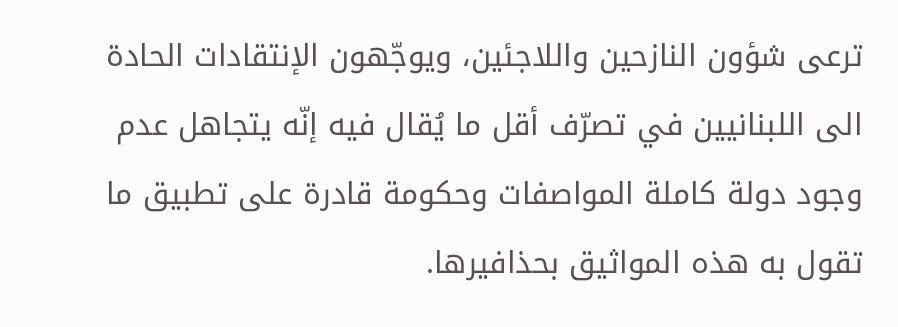ترعى شؤون النازحين واللاجئين، ويوجّهون الإنتقادات الحادة الى اللبنانيين في تصرّف أقل ما يُقال فيه إنّه يتجاهل عدم وجود دولة كاملة المواصفات وحكومة قادرة على تطبيق ما تقول به هذه المواثيق بحذافيرها.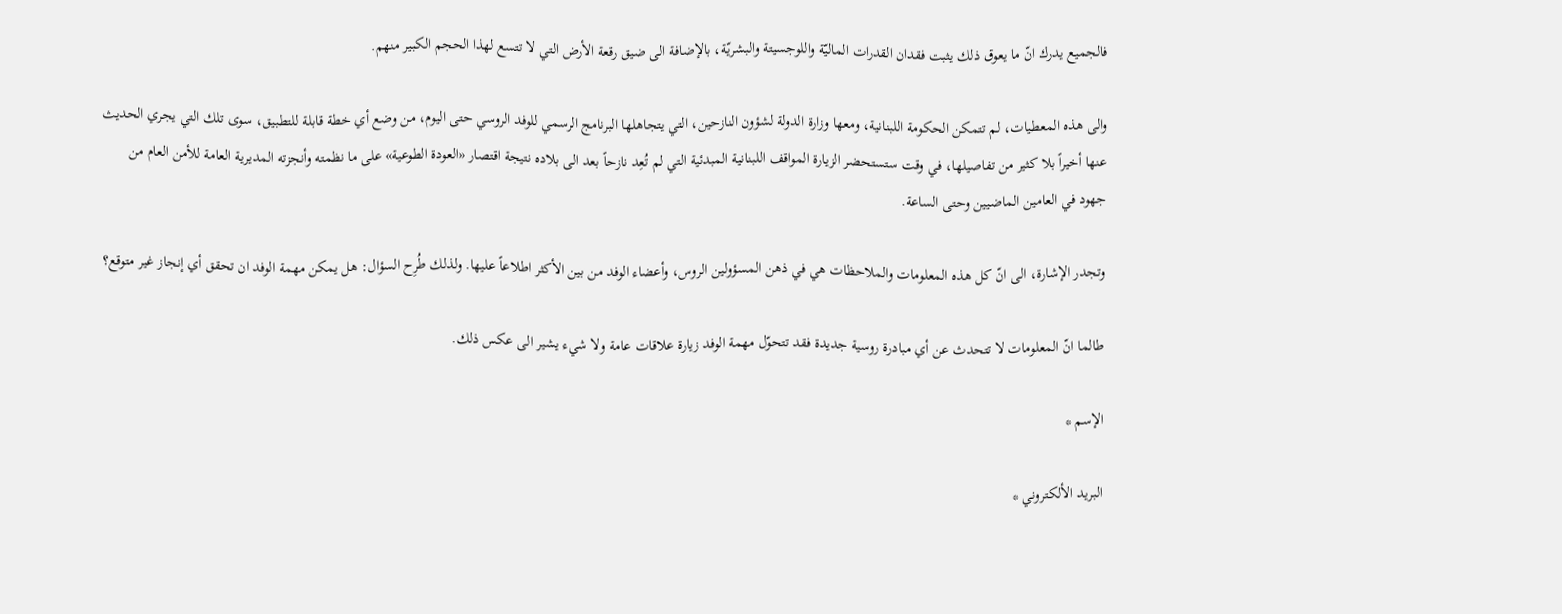فالجميع يدرك انّ ما يعوق ذلك يثبت فقدان القدرات الماليّة واللوجسيتة والبشريّة، بالإضافة الى ضيق رقعة الأرض التي لا تتسع لهذا الحجم الكبير منهم.

والى هذه المعطيات، لم تتمكن الحكومة اللبنانية، ومعها وزارة الدولة لشؤون النازحين، التي يتجاهلها البرنامج الرسمي للوفد الروسي حتى اليوم، من وضع أي خطة قابلة للتطبيق، سوى تلك التي يجري الحديث عنها أخيراً بلا كثير من تفاصيلها، في وقت ستستحضر الزيارة المواقف اللبنانية المبدئية التي لم تُعِد نازحاً بعد الى بلاده نتيجة اقتصار «العودة الطوعية» على ما نظمته وأنجزته المديرية العامة للأمن العام من جهود في العامين الماضيين وحتى الساعة.

وتجدر الإشارة، الى انّ كل هذه المعلومات والملاحظات هي في ذهن المسؤولين الروس، وأعضاء الوفد من بين الأكثر اطلاعاً عليها. ولذلك طُرِح السؤال: هل يمكن مهمة الوفد ان تحقق أي إنجاز غير متوقع؟

طالما انّ المعلومات لا تتحدث عن أي مبادرة روسية جديدة فقد تتحوّل مهمة الوفد زيارة علاقات عامة ولا شيء يشير الى عكس ذلك.

الإسم *

البريد الألكتروني *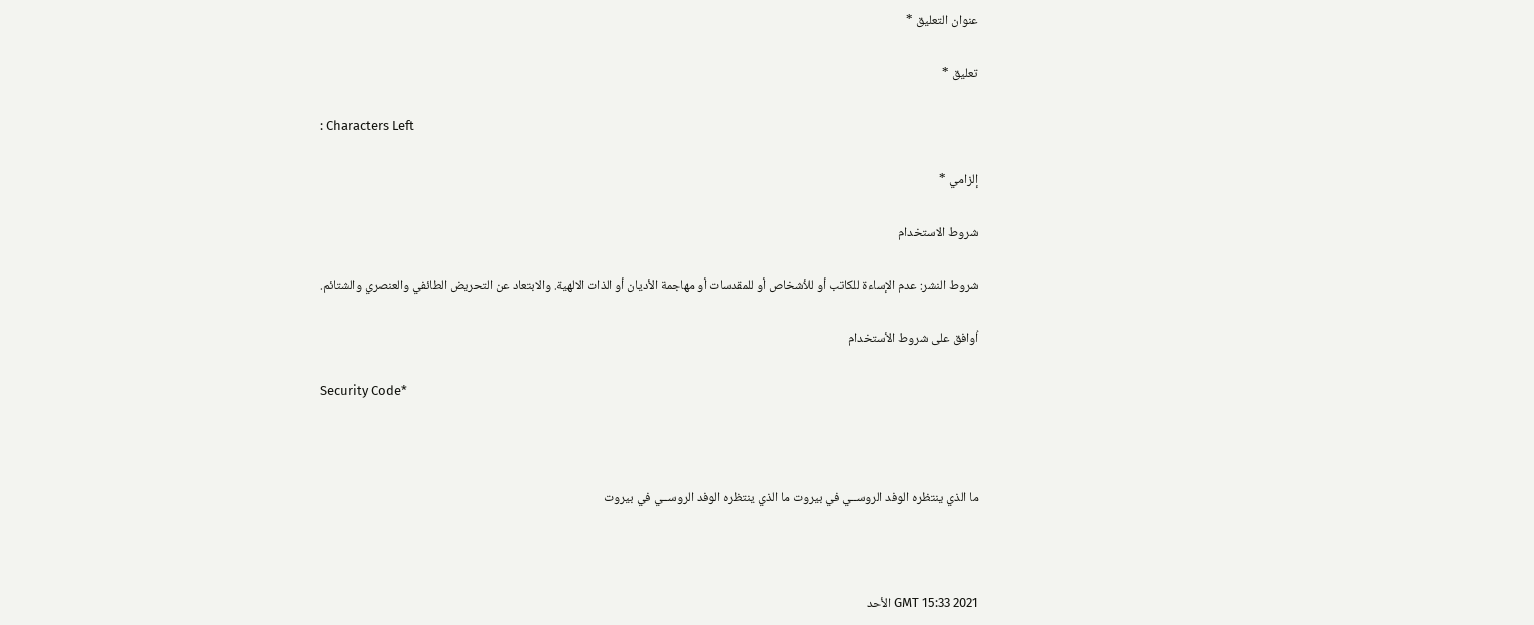عنوان التعليق *

تعليق *

: Characters Left

إلزامي *

شروط الاستخدام

شروط النشر: عدم الإساءة للكاتب أو للأشخاص أو للمقدسات أو مهاجمة الأديان أو الذات الالهية. والابتعاد عن التحريض الطائفي والعنصري والشتائم.

اُوافق على شروط الأستخدام

Security Code*



ما الذي ينتظره الوفد الروســي في بيروت ما الذي ينتظره الوفد الروســي في بيروت



GMT 15:33 2021 الأحد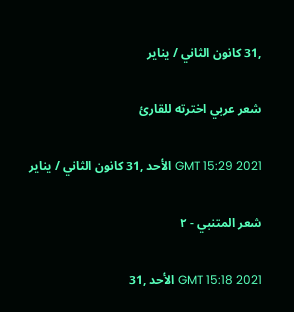,31 كانون الثاني / يناير

شعر عربي اخترته للقارئ

GMT 15:29 2021 الأحد ,31 كانون الثاني / يناير

شعر المتنبي - ٢

GMT 15:18 2021 الأحد ,31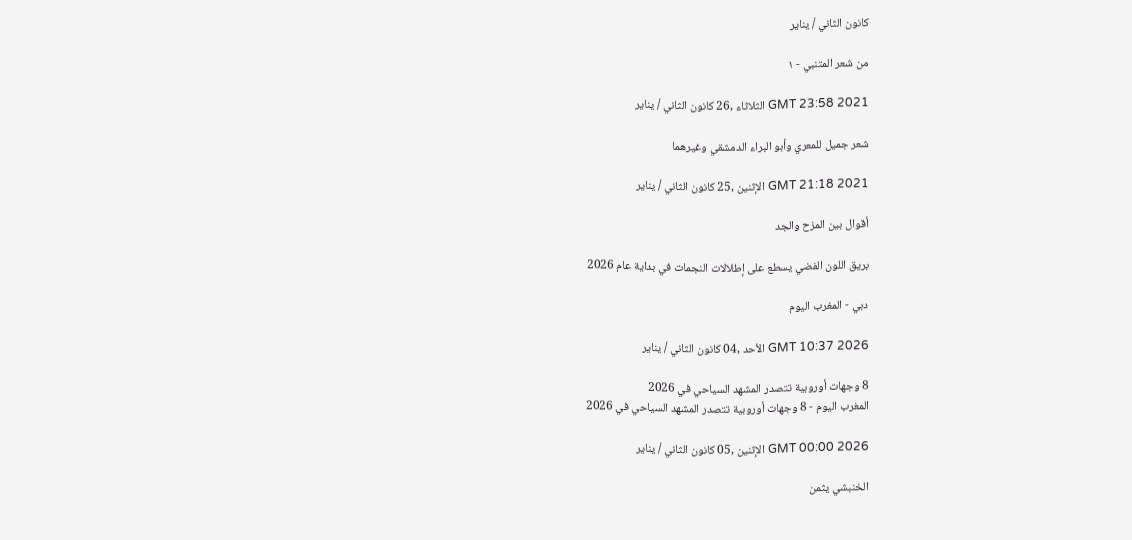كانون الثاني / يناير

من شعر المتنبي - ١

GMT 23:58 2021 الثلاثاء ,26 كانون الثاني / يناير

شعر جميل للمعري وأبو البراء الدمشقي وغيرهما

GMT 21:18 2021 الإثنين ,25 كانون الثاني / يناير

أقوال بين المزح والجد

بريق اللون الفضي يسطع على إطلالات النجمات في بداية عام 2026

دبي - المغرب اليوم

GMT 10:37 2026 الأحد ,04 كانون الثاني / يناير

8 وجهات أوروبية تتصدر المشهد السياحي في 2026
المغرب اليوم - 8 وجهات أوروبية تتصدر المشهد السياحي في 2026

GMT 00:00 2026 الإثنين ,05 كانون الثاني / يناير

الخنبشي يثمن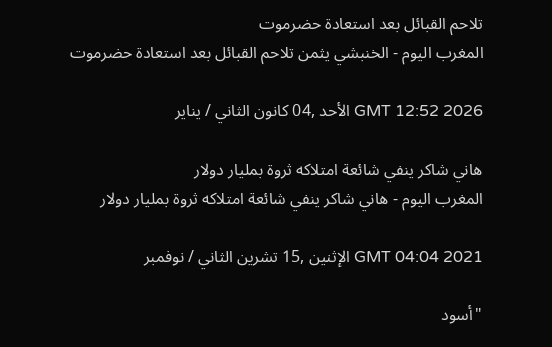تلاحم القبائل بعد استعادة حضرموت
المغرب اليوم - الخنبشي يثمن تلاحم القبائل بعد استعادة حضرموت

GMT 12:52 2026 الأحد ,04 كانون الثاني / يناير

هاني شاكر ينفي شائعة امتلاكه ثروة بمليار دولار
المغرب اليوم - هاني شاكر ينفي شائعة امتلاكه ثروة بمليار دولار

GMT 04:04 2021 الإثنين ,15 تشرين الثاني / نوفمبر

"أسود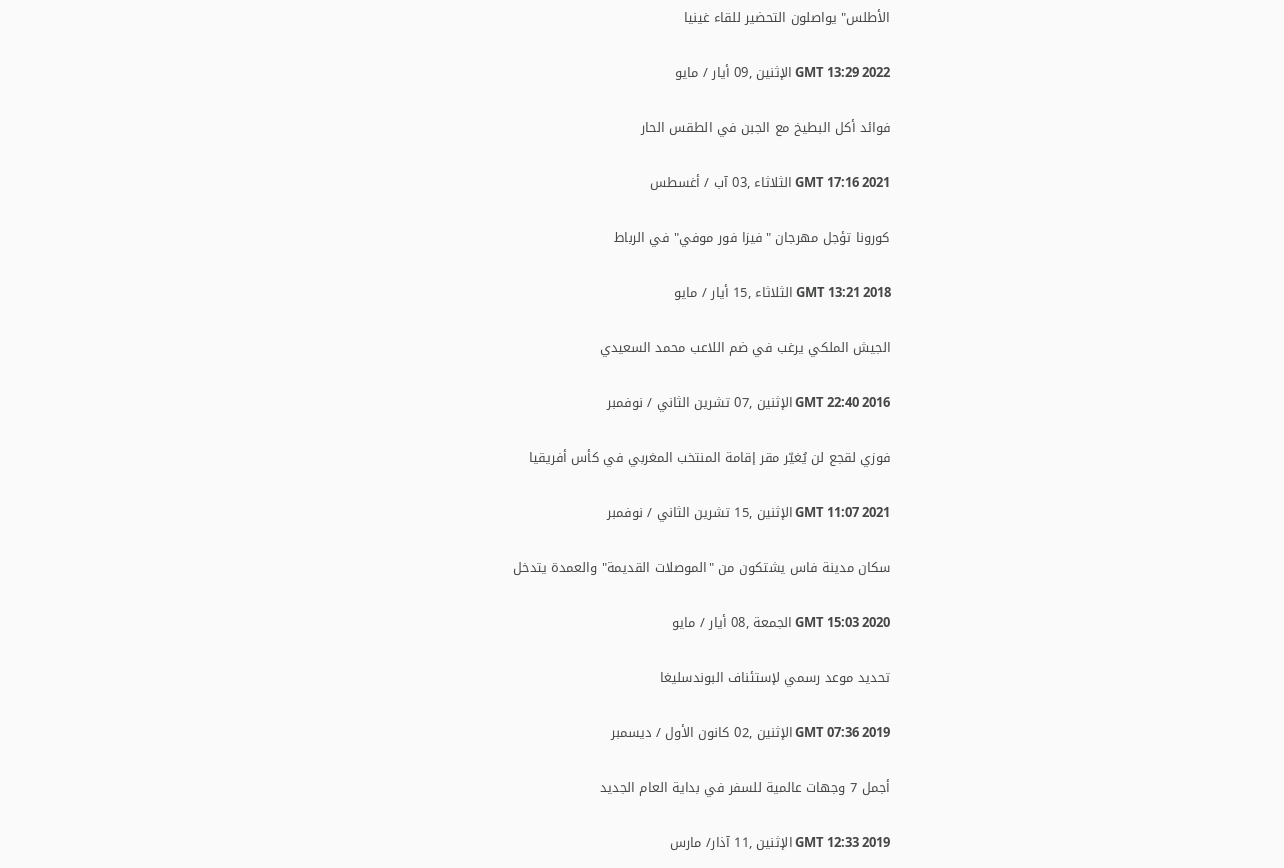الأطلس" يواصلون التحضير للقاء غينيا

GMT 13:29 2022 الإثنين ,09 أيار / مايو

فوائد أكل البطيخ مع الجبن في الطقس الحار

GMT 17:16 2021 الثلاثاء ,03 آب / أغسطس

كورونا تؤجل مهرجان "فيزا فور موفي" في الرباط

GMT 13:21 2018 الثلاثاء ,15 أيار / مايو

الجيش الملكي يرغب في ضم اللاعب محمد السعيدي

GMT 22:40 2016 الإثنين ,07 تشرين الثاني / نوفمبر

فوزي لقجع لن يُغيّر مقر إقامة المنتخب المغربي في كأس أفريقيا

GMT 11:07 2021 الإثنين ,15 تشرين الثاني / نوفمبر

سكان مدينة فاس يشتكون من "الموصلات القديمة" والعمدة يتدخل

GMT 15:03 2020 الجمعة ,08 أيار / مايو

تحديد موعد رسمي لإستئناف البوندسليغا

GMT 07:36 2019 الإثنين ,02 كانون الأول / ديسمبر

أجمل 7 وجهات عالمية للسفر في بداية العام الجديد

GMT 12:33 2019 الإثنين ,11 آذار/ مارس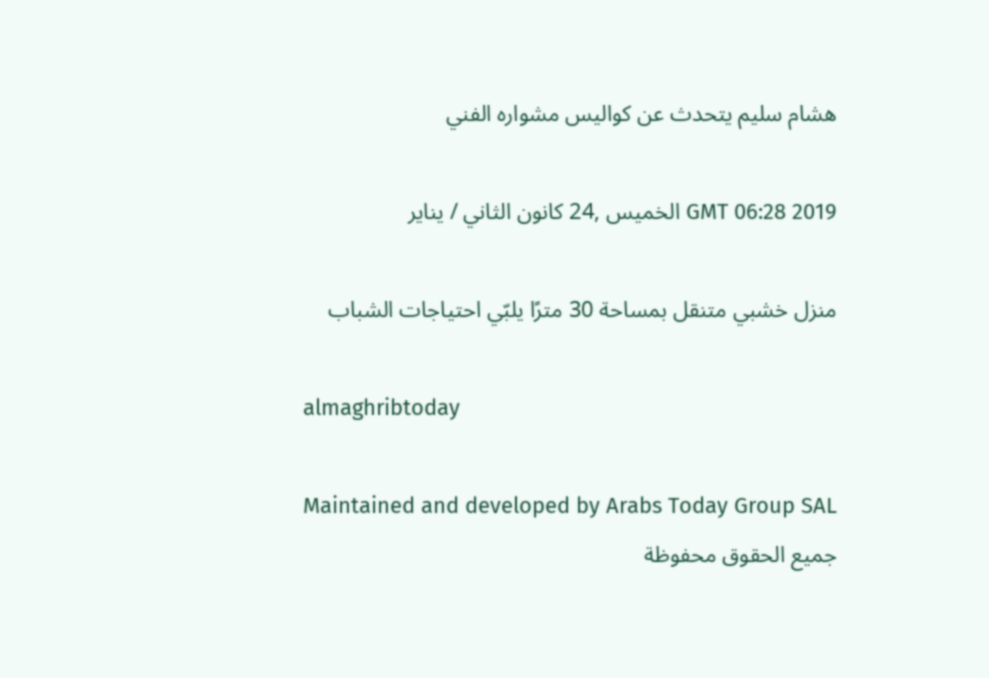هشام سليم يتحدث عن كواليس مشواره الفني

GMT 06:28 2019 الخميس ,24 كانون الثاني / يناير

منزل خشبي متنقل بمساحة 30 مترًا يلبّي احتياجات الشباب

almaghribtoday

Maintained and developed by Arabs Today Group SAL
جميع الحقوق محفوظة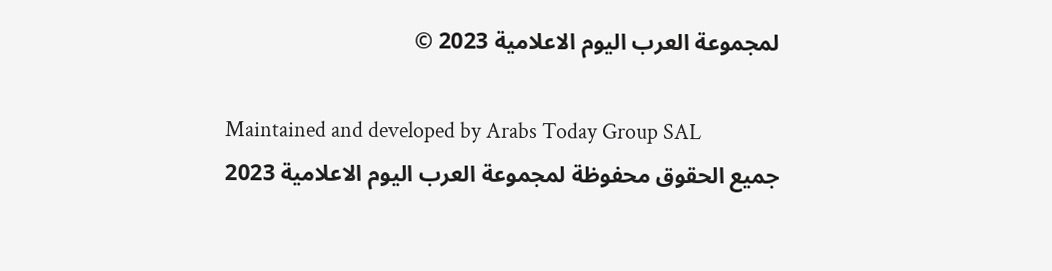لمجموعة العرب اليوم الاعلامية 2023 ©

Maintained and developed by Arabs Today Group SAL
جميع الحقوق محفوظة لمجموعة العرب اليوم الاعلامية 2023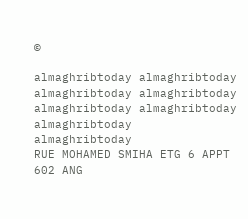©

almaghribtoday almaghribtoday almaghribtoday almaghribtoday
almaghribtoday almaghribtoday almaghribtoday
almaghribtoday
RUE MOHAMED SMIHA ETG 6 APPT 602 ANG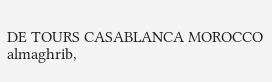DE TOURS CASABLANCA MOROCCO
almaghrib,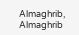Almaghrib, Almaghrib